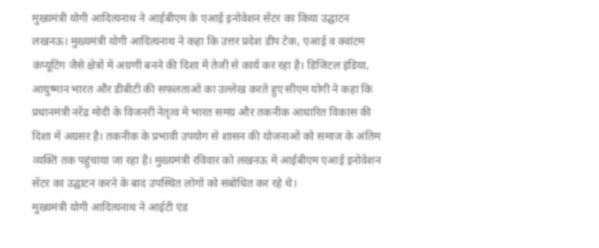मुख्यमंत्री योगी आदित्यनाथ ने आईबीएम के एआई इनोवेशन सेंटर का किया उद्घाटन
लखनऊ। मुख्यमंत्री योगी आदित्यनाथ ने कहा कि उत्तर प्रदेश डीप टेक, एआई व क्वांटम कंप्यूटिंग जैसे क्षेत्रों में अग्रणी बनने की दिशा में तेजी से कार्य कर रहा है। डिजिटल इंडिया, आयुष्मान भारत और डीबीटी की सफलताओं का उल्लेख करते हुए सीएम योगी ने कहा कि प्रधानमंत्री नरेंद्र मोदी के विजनरी नेतृत्व में भारत समग्र और तकनीक आधारित विकास की दिशा में अग्रसर है। तकनीक के प्रभावी उपयोग से शासन की योजनाओं को समाज के अंतिम व्यक्ति तक पहुंचाया जा रहा है। मुख्यमंत्री रविवार को लखनऊ में आईबीएम एआई इनोवेशन सेंटर का उद्घाटन करने के बाद उपस्थित लोगों को संबोधित कर रहे थे।
मुख्यमंत्री योगी आदित्यनाथ ने आईटी एंड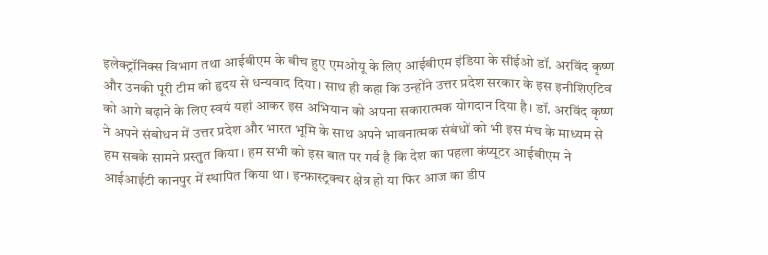इलेक्ट्रॉनिक्स विभाग तथा आईबीएम के बीच हुए एमओयू के लिए आईबीएम इंडिया के सीईओ डॉ. अरविंद कृष्ण और उनकी पूरी टीम को हृदय से धन्यवाद दिया। साथ ही कहा कि उन्होंने उत्तर प्रदेश सरकार के इस इनीशिएटिव को आगे बढ़ाने के लिए स्वयं यहां आकर इस अभियान को अपना सकारात्मक योगदान दिया है। डॉ. अरविंद कृष्ण ने अपने संबोधन में उत्तर प्रदेश और भारत भूमि के साथ अपने भावनात्मक संबंधों को भी इस मंच के माध्यम से हम सबके सामने प्रस्तुत किया। हम सभी को इस बात पर गर्व है कि देश का पहला कंप्यूटर आईबीएम ने आईआईटी कानपुर में स्थापित किया था। इन्फ्रास्ट्रक्चर क्षेत्र हो या फिर आज का डीप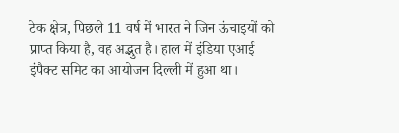टेक क्षेत्र, पिछले 11 वर्ष में भारत ने जिन ऊंचाइयों को प्राप्त किया है, वह अद्भुत है। हाल में इंडिया एआई इंपैक्ट समिट का आयोजन दिल्ली में हुआ था।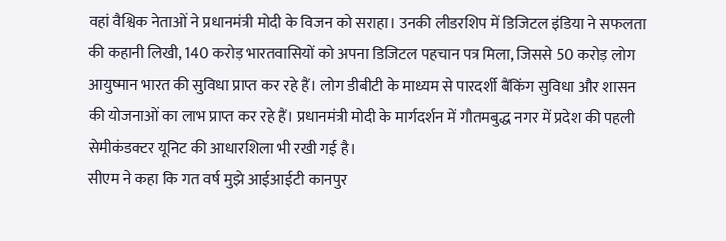वहां वैश्विक नेताओं ने प्रधानमंत्री मोदी के विजन को सराहा। उनकी लीडरशिप में डिजिटल इंडिया ने सफलता की कहानी लिखी, 140 करोड़ भारतवासियों को अपना डिजिटल पहचान पत्र मिला, जिससे 50 करोड़ लोग आयुष्मान भारत की सुविधा प्राप्त कर रहे हैं। लोग डीबीटी के माध्यम से पारदर्शी बैंकिंग सुविधा और शासन की योजनाओं का लाभ प्राप्त कर रहे हैं। प्रधानमंत्री मोदी के मार्गदर्शन में गौतमबुद्ध नगर में प्रदेश की पहली सेमीकंडक्टर यूनिट की आधारशिला भी रखी गई है।
सीएम ने कहा कि गत वर्ष मुझे आईआईटी कानपुर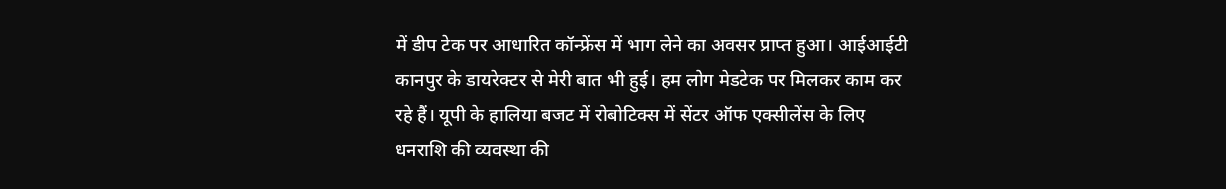में डीप टेक पर आधारित कॉन्फ्रेंस में भाग लेने का अवसर प्राप्त हुआ। आईआईटी कानपुर के डायरेक्टर से मेरी बात भी हुई। हम लोग मेडटेक पर मिलकर काम कर रहे हैं। यूपी के हालिया बजट में रोबोटिक्स में सेंटर ऑफ एक्सीलेंस के लिए धनराशि की व्यवस्था की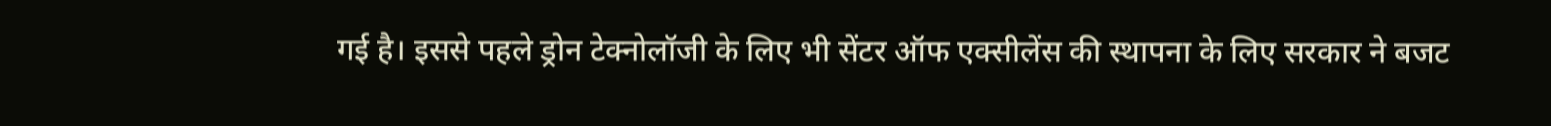गई है। इससे पहले ड्रोन टेक्नोलॉजी के लिए भी सेंटर ऑफ एक्सीलेंस की स्थापना के लिए सरकार ने बजट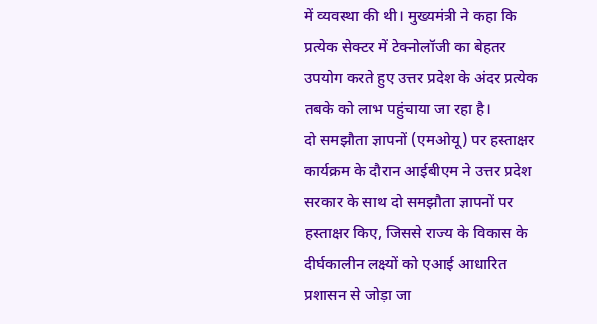में व्यवस्था की थी। मुख्यमंत्री ने कहा कि प्रत्येक सेक्टर में टेक्नोलॉजी का बेहतर उपयोग करते हुए उत्तर प्रदेश के अंदर प्रत्येक तबके को लाभ पहुंचाया जा रहा है।
दो समझौता ज्ञापनों (एमओयू) पर हस्ताक्षर
कार्यक्रम के दौरान आईबीएम ने उत्तर प्रदेश सरकार के साथ दो समझौता ज्ञापनों पर हस्ताक्षर किए, जिससे राज्य के विकास के दीर्घकालीन लक्ष्यों को एआई आधारित प्रशासन से जोड़ा जा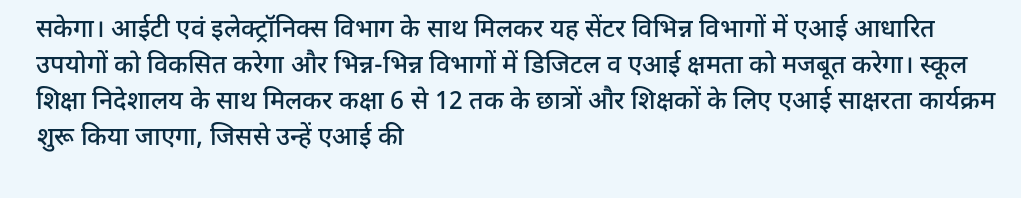सकेगा। आईटी एवं इलेक्ट्रॉनिक्स विभाग के साथ मिलकर यह सेंटर विभिन्न विभागों में एआई आधारित उपयोगों को विकसित करेगा और भिन्न-भिन्न विभागों में डिजिटल व एआई क्षमता को मजबूत करेगा। स्कूल शिक्षा निदेशालय के साथ मिलकर कक्षा 6 से 12 तक के छात्रों और शिक्षकों के लिए एआई साक्षरता कार्यक्रम शुरू किया जाएगा, जिससे उन्हें एआई की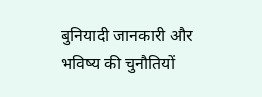बुनियादी जानकारी और भविष्य की चुनौतियों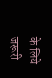के लिये जरूरी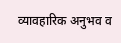व्यावहारिक अनुभव व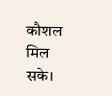कौशल मिल सके।